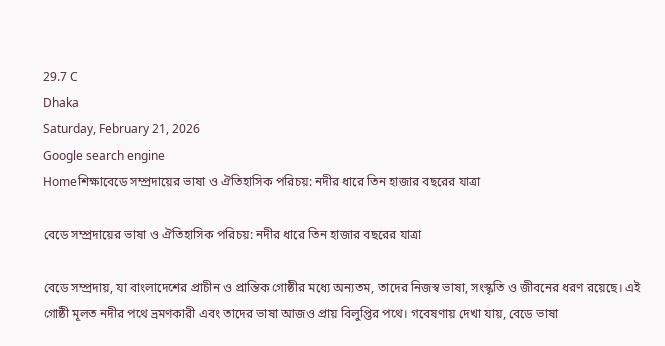29.7 C
Dhaka
Saturday, February 21, 2026
Google search engine
Homeশিক্ষাবেডে সম্প্রদায়ের ভাষা ও ঐতিহাসিক পরিচয়: নদীর ধারে তিন হাজার বছরের যাত্রা

বেডে সম্প্রদায়ের ভাষা ও ঐতিহাসিক পরিচয়: নদীর ধারে তিন হাজার বছরের যাত্রা

বেডে সম্প্রদায়, যা বাংলাদেশের প্রাচীন ও প্রান্তিক গোষ্ঠীর মধ্যে অন্যতম, তাদের নিজস্ব ভাষা, সংস্কৃতি ও জীবনের ধরণ রয়েছে। এই গোষ্ঠী মূলত নদীর পথে ভ্রমণকারী এবং তাদের ভাষা আজও প্রায় বিলুপ্তির পথে। গবেষণায় দেখা যায়, বেডে ভাষা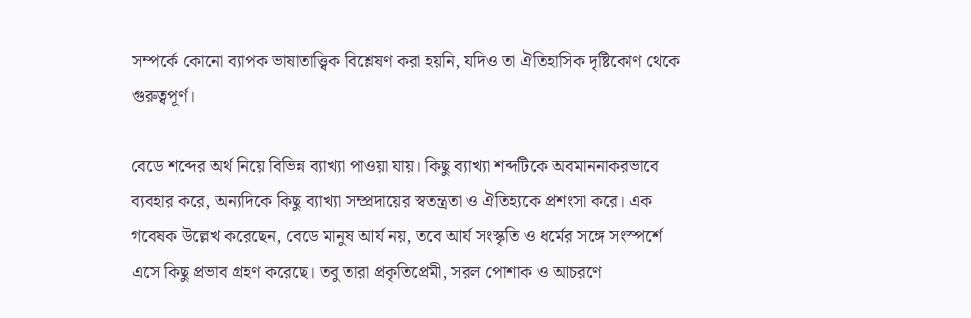সম্পর্কে কোনো ব্যাপক ভাষাতাত্ত্বিক বিশ্লেষণ করা হয়নি, যদিও তা ঐতিহাসিক দৃষ্টিকোণ থেকে গুরুত্বপূর্ণ।

বেডে শব্দের অর্থ নিয়ে বিভিন্ন ব্যাখ্যা পাওয়া যায়। কিছু ব্যাখ্যা শব্দটিকে অবমাননাকরভাবে ব্যবহার করে, অন্যদিকে কিছু ব্যাখ্যা সম্প্রদায়ের স্বতন্ত্রতা ও ঐতিহ্যকে প্রশংসা করে। এক গবেষক উল্লেখ করেছেন, বেডে মানুষ আর্য নয়, তবে আর্য সংস্কৃতি ও ধর্মের সঙ্গে সংস্পর্শে এসে কিছু প্রভাব গ্রহণ করেছে। তবু তারা প্রকৃতিপ্রেমী, সরল পোশাক ও আচরণে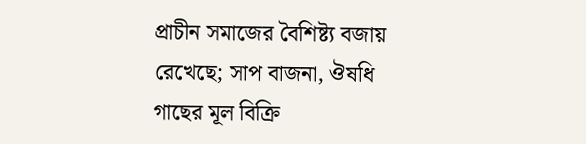প্রাচীন সমাজের বৈশিষ্ট্য বজায় রেখেছে; সাপ বাজনা, ঔষধি গাছের মূল বিক্রি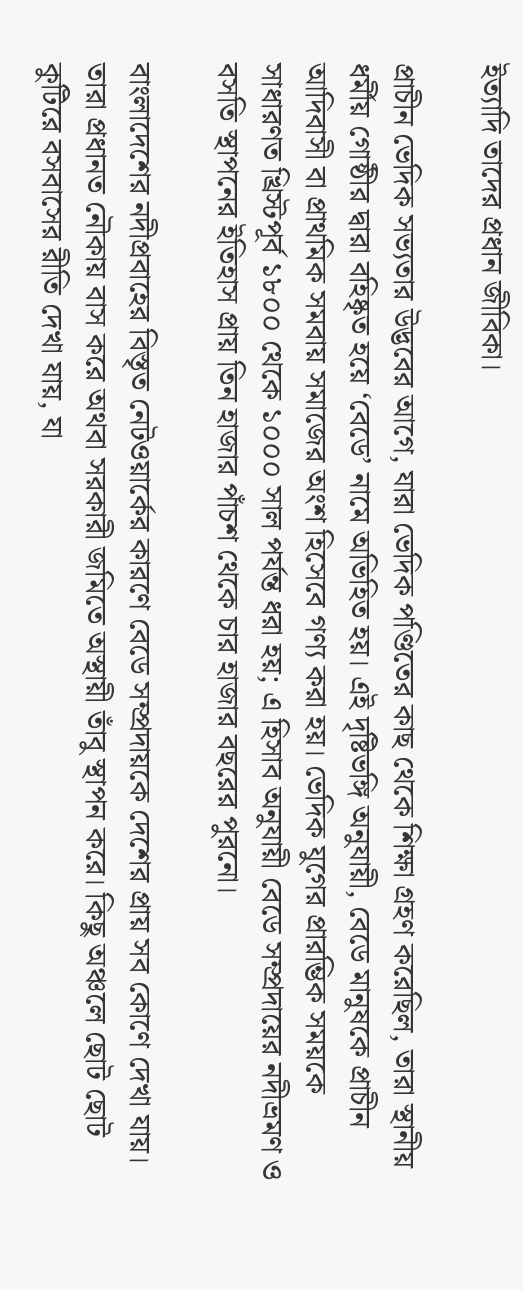ইত্যাদি তাদের প্রধান জীবিকা।

প্রাচীন ভেদিক সভ্যতার উদ্ভবের আগে, যারা ভেদিক পণ্ডিতের কাছ থেকে শিক্ষা গ্রহণ করেছিল, তারা স্থানীয় ধর্মীয় গোষ্ঠীর দ্বারা বহিষ্কৃত হয়ে ‘বেডে’ নামে অভিহিত হয়। এই দৃষ্টিভঙ্গি অনুযায়ী, বেডে মানুষকে প্রাচীন আদিবাসী বা প্রাথমিক সমবায় সমাজের অংশ হিসেবে গণ্য করা হয়। ভেদিক যুগের প্রারম্ভিক সময়কে সাধারণত খ্রিস্টপূর্ব ১৮০০ থেকে ১০০০ সাল পর্যন্ত ধরা হয়; এ হিসাব অনুযায়ী বেডে সম্প্রদায়ের নদীভ্রমণ ও বসতি স্থাপনের ইতিহাস প্রায় তিন হাজার পাঁচশ থেকে চার হাজার বছরের পুরনো।

বাংলাদেশের নদীপ্রবাহের বিস্তৃত নেটওয়ার্কের কারণে বেডে সম্প্রদায়কে দেশের প্রায় সব কোণে দেখা যায়। তারা প্রধানত নৌকায় বাস করে অথবা সরকারী জমিতে অস্থায়ী তাঁবু স্থাপন করে। কিছু অঞ্চলে ছোট ছোট কুটিরে বসবাসের রীতি দেখা যায়, যা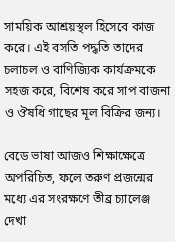সাময়িক আশ্রয়স্থল হিসেবে কাজ করে। এই বসতি পদ্ধতি তাদের চলাচল ও বাণিজ্যিক কার্যক্রমকে সহজ করে, বিশেষ করে সাপ বাজনা ও ঔষধি গাছের মূল বিক্রির জন্য।

বেডে ভাষা আজও শিক্ষাক্ষেত্রে অপরিচিত, ফলে তরুণ প্রজন্মের মধ্যে এর সংরক্ষণে তীব্র চ্যালেঞ্জ দেখা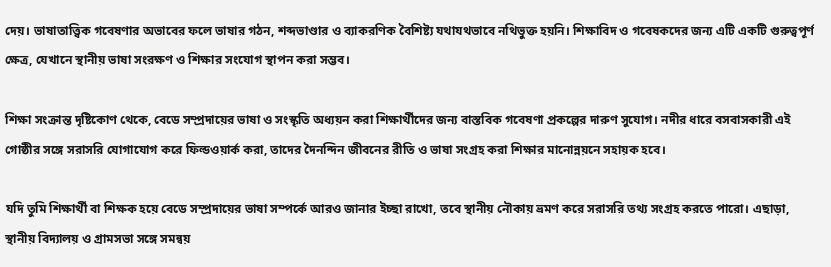দেয়। ভাষাতাত্ত্বিক গবেষণার অভাবের ফলে ভাষার গঠন, শব্দভাণ্ডার ও ব্যাকরণিক বৈশিষ্ট্য যথাযথভাবে নথিভুক্ত হয়নি। শিক্ষাবিদ ও গবেষকদের জন্য এটি একটি গুরুত্বপূর্ণ ক্ষেত্র, যেখানে স্থানীয় ভাষা সংরক্ষণ ও শিক্ষার সংযোগ স্থাপন করা সম্ভব।

শিক্ষা সংক্রান্ত দৃষ্টিকোণ থেকে, বেডে সম্প্রদায়ের ভাষা ও সংস্কৃতি অধ্যয়ন করা শিক্ষার্থীদের জন্য বাস্তবিক গবেষণা প্রকল্পের দারুণ সুযোগ। নদীর ধারে বসবাসকারী এই গোষ্ঠীর সঙ্গে সরাসরি যোগাযোগ করে ফিল্ডওয়ার্ক করা, তাদের দৈনন্দিন জীবনের রীতি ও ভাষা সংগ্রহ করা শিক্ষার মানোন্নয়নে সহায়ক হবে।

যদি তুমি শিক্ষার্থী বা শিক্ষক হয়ে বেডে সম্প্রদায়ের ভাষা সম্পর্কে আরও জানার ইচ্ছা রাখো, তবে স্থানীয় নৌকায় ভ্রমণ করে সরাসরি তথ্য সংগ্রহ করতে পারো। এছাড়া, স্থানীয় বিদ্যালয় ও গ্রামসভা সঙ্গে সমন্বয়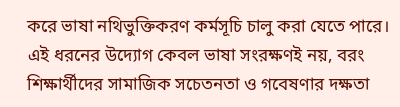করে ভাষা নথিভুক্তিকরণ কর্মসূচি চালু করা যেতে পারে। এই ধরনের উদ্যোগ কেবল ভাষা সংরক্ষণই নয়, বরং শিক্ষার্থীদের সামাজিক সচেতনতা ও গবেষণার দক্ষতা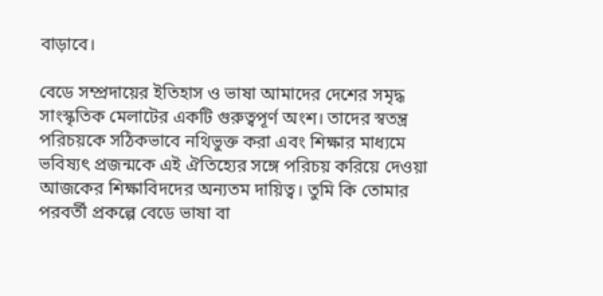বাড়াবে।

বেডে সম্প্রদায়ের ইতিহাস ও ভাষা আমাদের দেশের সমৃদ্ধ সাংস্কৃতিক মেলাটের একটি গুরুত্বপূর্ণ অংশ। তাদের স্বতন্ত্র পরিচয়কে সঠিকভাবে নথিভুক্ত করা এবং শিক্ষার মাধ্যমে ভবিষ্যৎ প্রজন্মকে এই ঐতিহ্যের সঙ্গে পরিচয় করিয়ে দেওয়া আজকের শিক্ষাবিদদের অন্যতম দায়িত্ব। তুমি কি তোমার পরবর্তী প্রকল্পে বেডে ভাষা বা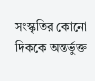সংস্কৃতির কোনো দিককে অন্তর্ভুক্ত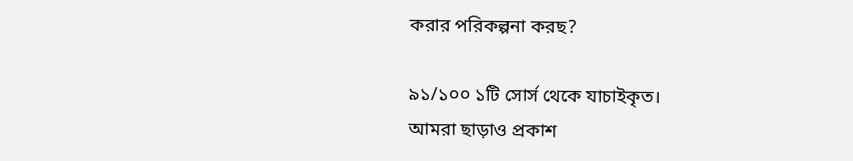করার পরিকল্পনা করছ?

৯১/১০০ ১টি সোর্স থেকে যাচাইকৃত।
আমরা ছাড়াও প্রকাশ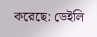করেছে: ডেইলি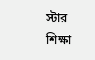স্টার
শিক্ষা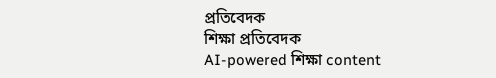প্রতিবেদক
শিক্ষা প্রতিবেদক
AI-powered শিক্ষা content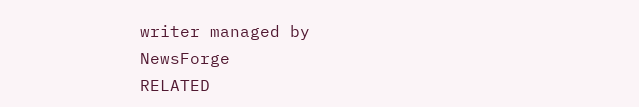writer managed by NewsForge
RELATED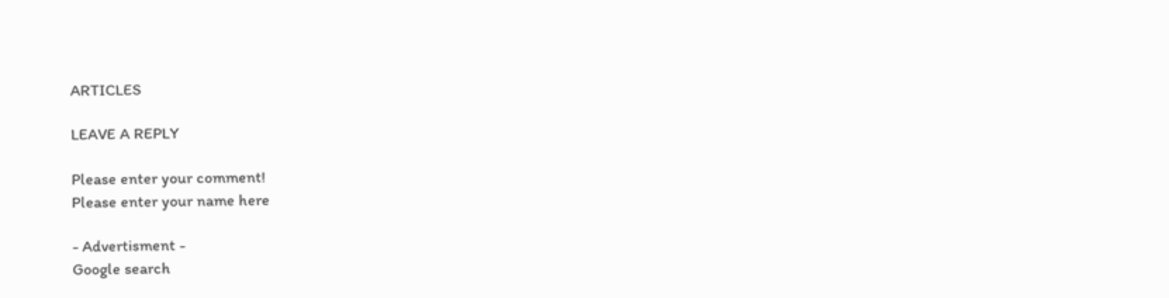ARTICLES

LEAVE A REPLY

Please enter your comment!
Please enter your name here

- Advertisment -
Google search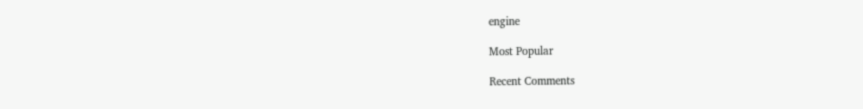engine

Most Popular

Recent Comments